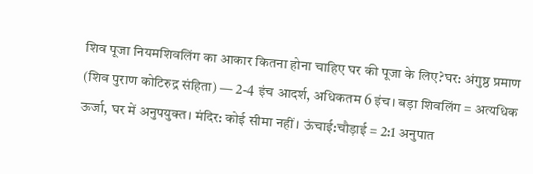शिव पूजा नियमशिवलिंग का आकार कितना होना चाहिए घर की पूजा के लिए?घर: अंगुष्ठ प्रमाण (शिव पुराण कोटिरुद्र संहिता) — 2-4 इंच आदर्श, अधिकतम 6 इंच। बड़ा शिवलिंग = अत्यधिक ऊर्जा, घर में अनुपयुक्त। मंदिर: कोई सीमा नहीं। ऊंचाई:चौड़ाई = 2:1 अनुपात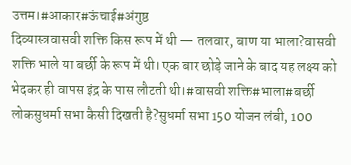उत्तम।#आकार#ऊंचाई#अंगुष्ठ
दिव्यास्त्रवासवी शक्ति किस रूप में थी — तलवार, बाण या भाला?वासवी शक्ति भाले या बर्छी के रूप में थी। एक बार छोड़े जाने के बाद यह लक्ष्य को भेदकर ही वापस इंद्र के पास लौटती थी।#वासवी शक्ति#भाला#बर्छी
लोकसुधर्मा सभा कैसी दिखती है?सुधर्मा सभा 150 योजन लंबी, 100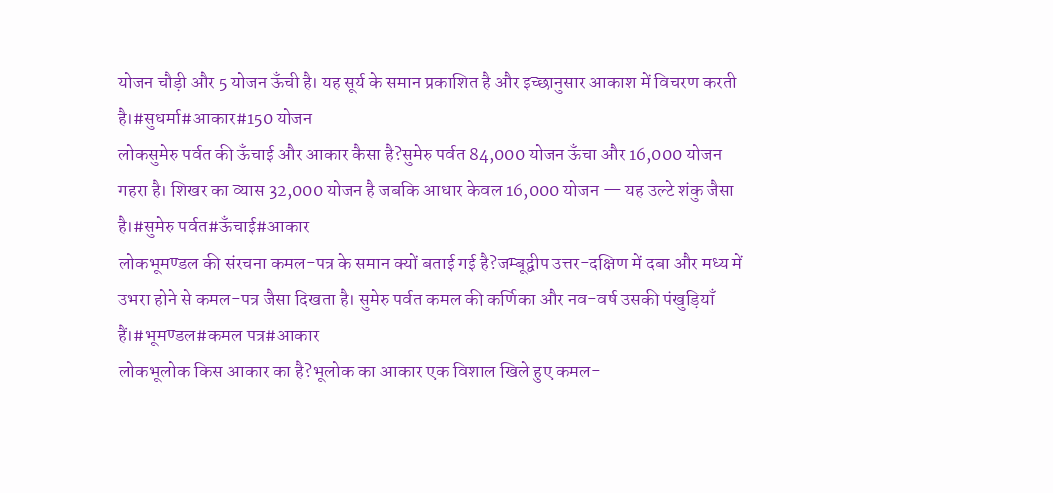योजन चौड़ी और 5 योजन ऊँची है। यह सूर्य के समान प्रकाशित है और इच्छानुसार आकाश में विचरण करती है।#सुधर्मा#आकार#150 योजन
लोकसुमेरु पर्वत की ऊँचाई और आकार कैसा है?सुमेरु पर्वत 84,000 योजन ऊँचा और 16,000 योजन गहरा है। शिखर का व्यास 32,000 योजन है जबकि आधार केवल 16,000 योजन — यह उल्टे शंकु जैसा है।#सुमेरु पर्वत#ऊँचाई#आकार
लोकभूमण्डल की संरचना कमल-पत्र के समान क्यों बताई गई है?जम्बूद्वीप उत्तर-दक्षिण में दबा और मध्य में उभरा होने से कमल-पत्र जैसा दिखता है। सुमेरु पर्वत कमल की कर्णिका और नव-वर्ष उसकी पंखुड़ियाँ हैं।#भूमण्डल#कमल पत्र#आकार
लोकभूलोक किस आकार का है?भूलोक का आकार एक विशाल खिले हुए कमल-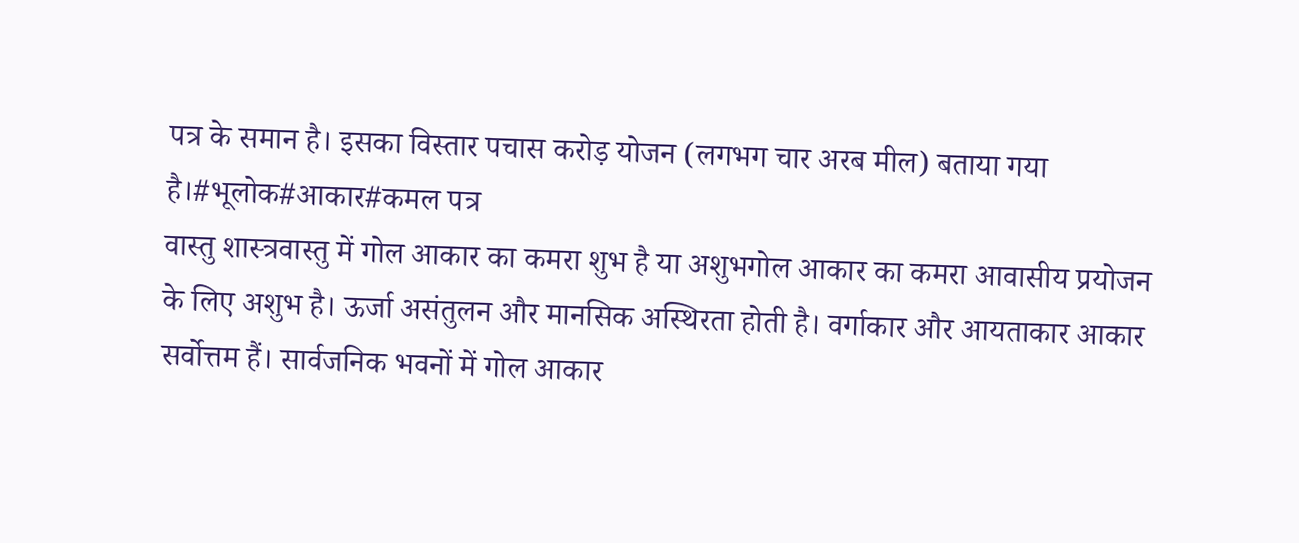पत्र के समान है। इसका विस्तार पचास करोड़ योजन (लगभग चार अरब मील) बताया गया है।#भूलोक#आकार#कमल पत्र
वास्तु शास्त्रवास्तु में गोल आकार का कमरा शुभ है या अशुभगोल आकार का कमरा आवासीय प्रयोजन के लिए अशुभ है। ऊर्जा असंतुलन और मानसिक अस्थिरता होती है। वर्गाकार और आयताकार आकार सर्वोत्तम हैं। सार्वजनिक भवनों में गोल आकार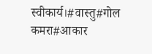स्वीकार्य।#वास्तु#गोल कमरा#आकार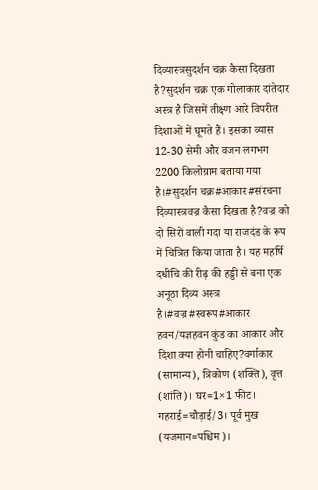दिव्यास्त्रसुदर्शन चक्र कैसा दिखता है?सुदर्शन चक्र एक गोलाकार दांतेदार अस्त्र है जिसमें तीक्ष्ण आरे विपरीत दिशाओं में घूमते हैं। इसका व्यास 12-30 सेमी और वजन लगभग 2200 किलोग्राम बताया गया है।#सुदर्शन चक्र#आकार#संरचना
दिव्यास्त्रवज्र कैसा दिखता है?वज्र को दो सिरों वाली गदा या राजदंड के रूप में चित्रित किया जाता है। यह महर्षि दधीचि की रीढ़ की हड्डी से बना एक अनूठा दिव्य अस्त्र है।#वज्र#स्वरूप#आकार
हवन/यज्ञहवन कुंड का आकार और दिशा क्या होनी चाहिए?वर्गाकार (सामान्य), त्रिकोण (शक्ति), वृत्त (शांति)। घर=1×1 फीट। गहराई=चौड़ाई/3। पूर्व मुख (यजमान=पश्चिम)।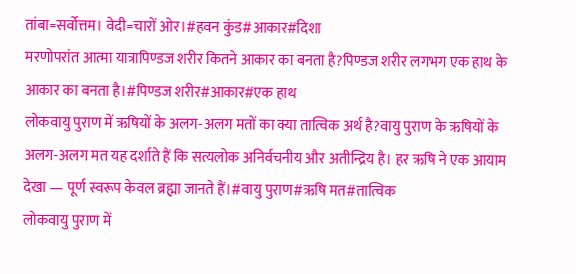तांबा=सर्वोत्तम। वेदी=चारों ओर।#हवन कुंड#आकार#दिशा
मरणोपरांत आत्मा यात्रापिण्डज शरीर कितने आकार का बनता है?पिण्डज शरीर लगभग एक हाथ के आकार का बनता है।#पिण्डज शरीर#आकार#एक हाथ
लोकवायु पुराण में ऋषियों के अलग-अलग मतों का क्या तात्विक अर्थ है?वायु पुराण के ऋषियों के अलग-अलग मत यह दर्शाते हैं कि सत्यलोक अनिर्वचनीय और अतीन्द्रिय है। हर ऋषि ने एक आयाम देखा — पूर्ण स्वरूप केवल ब्रह्मा जानते हैं।#वायु पुराण#ऋषि मत#तात्विक
लोकवायु पुराण में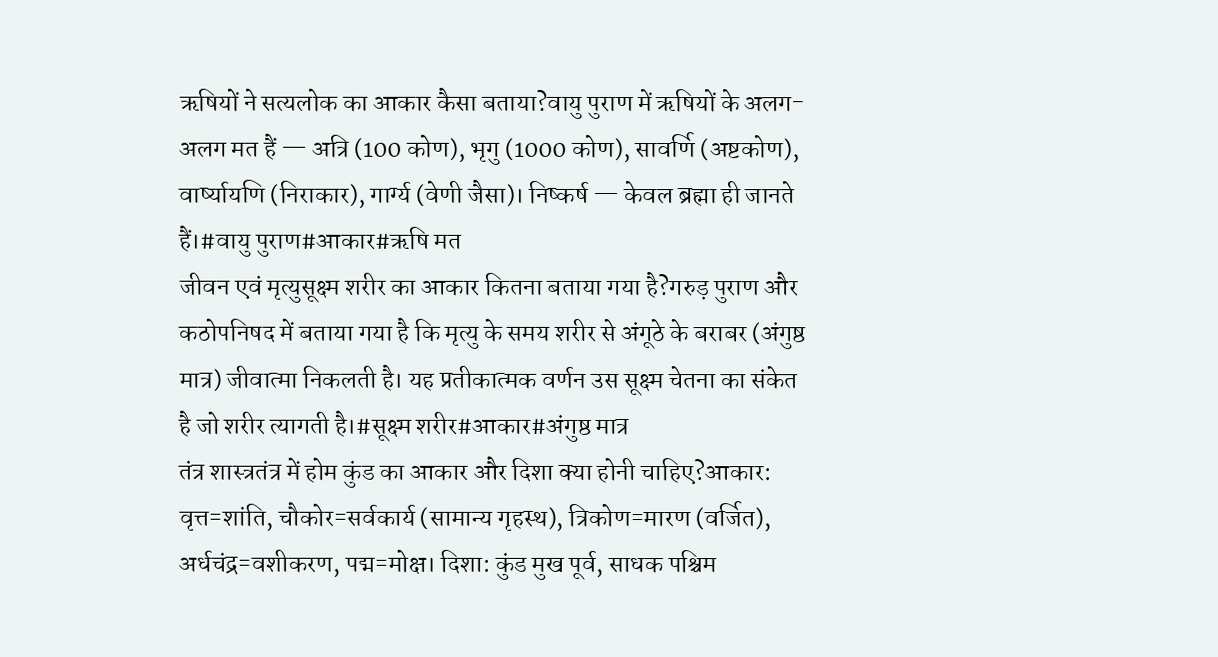ऋषियों ने सत्यलोक का आकार कैसा बताया?वायु पुराण में ऋषियों के अलग-अलग मत हैं — अत्रि (100 कोण), भृगु (1000 कोण), सावर्णि (अष्टकोण), वार्ष्यायणि (निराकार), गार्ग्य (वेणी जैसा)। निष्कर्ष — केवल ब्रह्मा ही जानते हैं।#वायु पुराण#आकार#ऋषि मत
जीवन एवं मृत्युसूक्ष्म शरीर का आकार कितना बताया गया है?गरुड़ पुराण और कठोपनिषद में बताया गया है कि मृत्यु के समय शरीर से अंगूठे के बराबर (अंगुष्ठ मात्र) जीवात्मा निकलती है। यह प्रतीकात्मक वर्णन उस सूक्ष्म चेतना का संकेत है जो शरीर त्यागती है।#सूक्ष्म शरीर#आकार#अंगुष्ठ मात्र
तंत्र शास्त्रतंत्र में होम कुंड का आकार और दिशा क्या होनी चाहिए?आकार: वृत्त=शांति, चौकोर=सर्वकार्य (सामान्य गृहस्थ), त्रिकोण=मारण (वर्जित), अर्धचंद्र=वशीकरण, पद्म=मोक्ष। दिशा: कुंड मुख पूर्व, साधक पश्चिम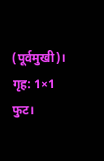(पूर्वमुखी)। गृह: 1×1 फुट।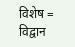विशेष = विद्वान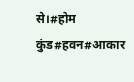से।#होम कुंड#हवन#आकार